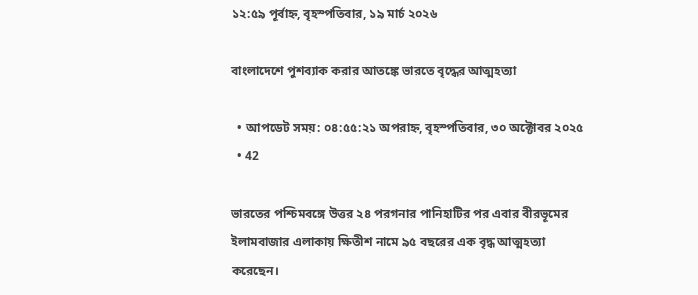১২:৫৯ পূর্বাহ্ন, বৃহস্পতিবার, ১৯ মার্চ ২০২৬

বাংলাদেশে পুশব্যাক করার আতঙ্কে ভারতে বৃদ্ধের আত্মহত্যা

  • আপডেট সময়: ০৪:৫৫:২১ অপরাহ্ন, বৃহস্পতিবার, ৩০ অক্টোবর ২০২৫
  • 42

ভারতের পশ্চিমবঙ্গে উত্তর ২৪ পরগনার পানিহাটির পর এবার বীরভূমের ইলামবাজার এলাকায় ক্ষিতীশ নামে ৯৫ বছরের এক বৃদ্ধ আত্মহত্যা করেছেন।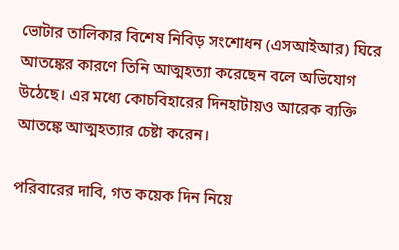ভোটার তালিকার বিশেষ নিবিড় সংশোধন (এসআইআর) ঘিরে আতঙ্কের কারণে তিনি আত্মহত্যা করেছেন বলে অভিযোগ উঠেছে। এর মধ্যে কোচবিহারের দিনহাটায়ও আরেক ব্যক্তি আতঙ্কে আত্মহত্যার চেষ্টা করেন।

পরিবারের দাবি, গত কয়েক দিন নিয়ে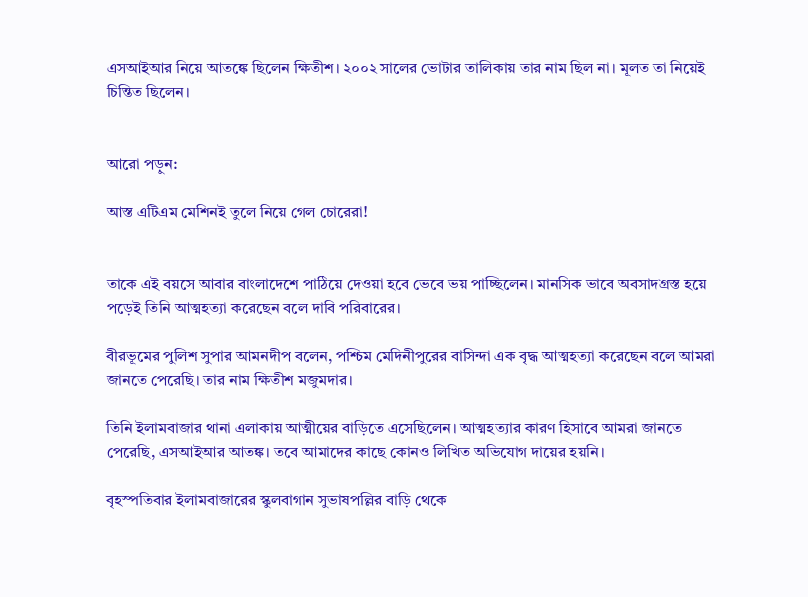এসআইআর নিয়ে আতঙ্কে ছিলেন ক্ষিতীশ। ২০০২ সালের ভোটার তালিকায় তার নাম ছিল না। মূলত তা নিয়েই চিন্তিত ছিলেন।


আরো পড়ুন:

আস্ত এটিএম মেশিনই তুলে নিয়ে গেল চোরেরা!


তাকে এই বয়সে আবার বাংলাদেশে পাঠিয়ে দেওয়া হবে ভেবে ভয় পাচ্ছিলেন। মানসিক ভাবে অবসাদগ্রস্ত হয়ে পড়েই তিনি আত্মহত্যা করেছেন বলে দাবি পরিবারের।

বীরভূমের পুলিশ সুপার আমনদীপ বলেন, পশ্চিম মেদিনীপুরের বাসিন্দা এক বৃদ্ধ আত্মহত‍্যা করেছেন বলে আমরা জানতে পেরেছি। তার নাম ক্ষিতীশ মজুমদার।

তিনি ইলামবাজার থানা এলাকায় আত্মীয়ের বাড়িতে এসেছিলেন। আত্মহত‍্যার কারণ হিসাবে আমরা জানতে পেরেছি, এসআইআর আতঙ্ক। তবে আমাদের কাছে কোনও লিখিত অভিযোগ দায়ের হয়নি।

বৃহস্পতিবার ইলামবাজারের স্কুলবাগান সুভাষপল্লির বাড়ি থেকে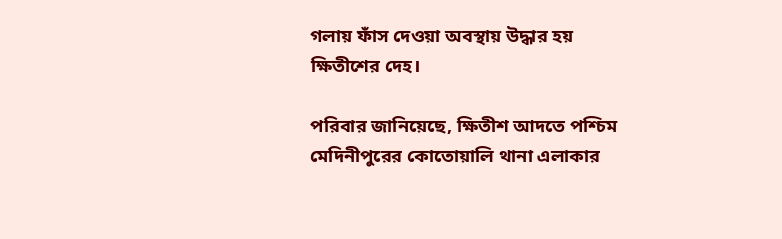গলায় ফাঁস দেওয়া অবস্থায় উদ্ধার হয় ক্ষিতীশের দেহ।

পরিবার জানিয়েছে, ক্ষিতীশ আদতে পশ্চিম মেদিনীপুরের কোতোয়ালি থানা এলাকার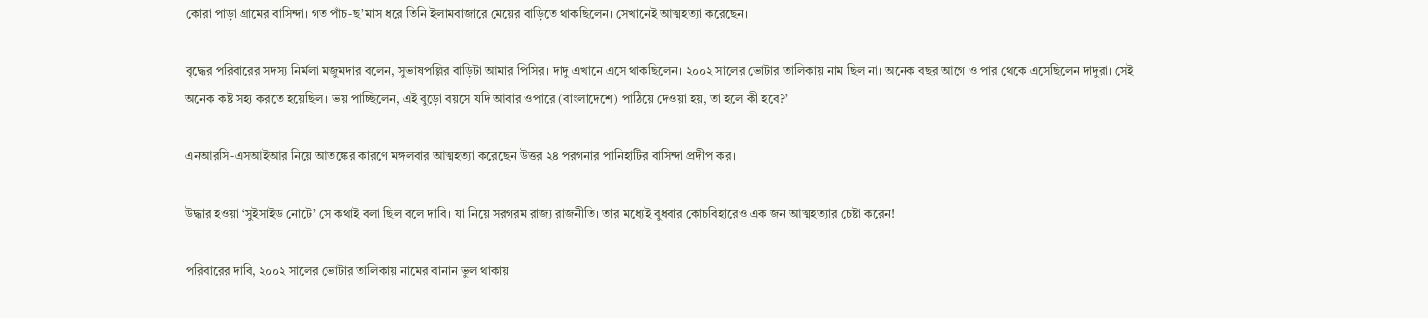কোরা পাড়া গ্রামের বাসিন্দা। গত পাঁচ-ছ’মাস ধরে তিনি ইলামবাজারে মেয়ের বাড়িতে থাকছিলেন। সেখানেই আত্মহত্যা করেছেন।

বৃদ্ধের পরিবারের সদস্য নির্মলা মজুমদার বলেন, সুভাষপল্লির বাড়িটা আমার পিসির। দাদু এখানে এসে থাকছিলেন। ২০০২ সালের ভোটার তালিকায় নাম ছিল না। অনেক বছর আগে ও পার থেকে এসেছিলেন দাদুরা। সেই অনেক কষ্ট সহ্য করতে হয়েছিল। ভয় পাচ্ছিলেন, এই বুড়ো বয়সে যদি আবার ওপারে (বাংলাদেশে) পাঠিয়ে দেওয়া হয়, তা হলে কী হবে?’

এনআরসি-এসআইআর নিয়ে আতঙ্কের কারণে মঙ্গলবার আত্মহত্যা করেছেন উত্তর ২৪ পরগনার পানিহাটির বাসিন্দা প্রদীপ কর।

উদ্ধার হওয়া ‘সুইসাইড নোটে’ সে কথাই বলা ছিল বলে দাবি। যা নিয়ে সরগরম রাজ্য রাজনীতি। তার মধ্যেই বুধবার কোচবিহারেও এক জন আত্মহত্যার চেষ্টা করেন!

পরিবারের দাবি, ২০০২ সালের ভোটার তালিকায় নামের বানান ভুল থাকায়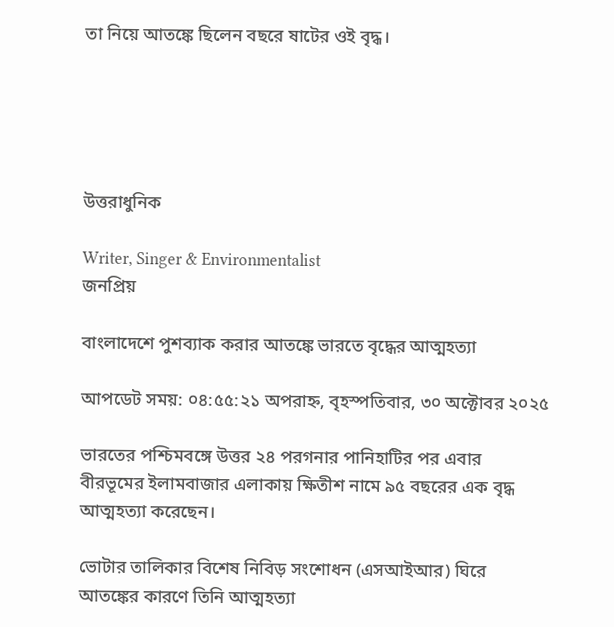তা নিয়ে আতঙ্কে ছিলেন বছরে ষাটের ওই বৃদ্ধ।





উত্তরাধুনিক

Writer, Singer & Environmentalist
জনপ্রিয়

বাংলাদেশে পুশব্যাক করার আতঙ্কে ভারতে বৃদ্ধের আত্মহত্যা

আপডেট সময়: ০৪:৫৫:২১ অপরাহ্ন, বৃহস্পতিবার, ৩০ অক্টোবর ২০২৫

ভারতের পশ্চিমবঙ্গে উত্তর ২৪ পরগনার পানিহাটির পর এবার বীরভূমের ইলামবাজার এলাকায় ক্ষিতীশ নামে ৯৫ বছরের এক বৃদ্ধ আত্মহত্যা করেছেন।

ভোটার তালিকার বিশেষ নিবিড় সংশোধন (এসআইআর) ঘিরে আতঙ্কের কারণে তিনি আত্মহত্যা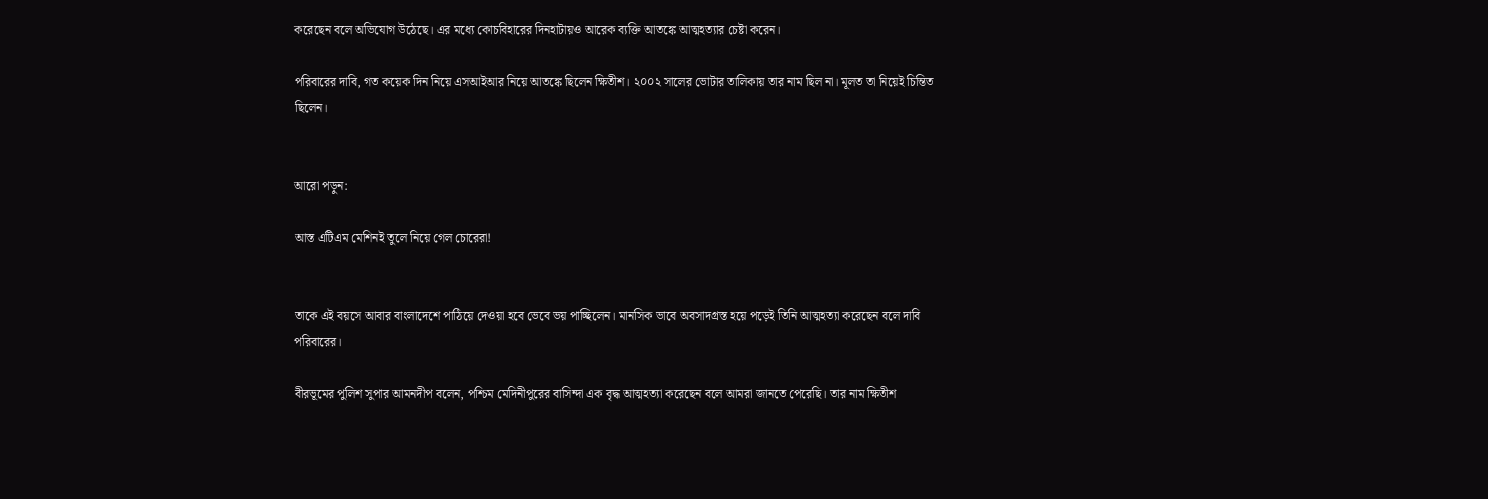করেছেন বলে অভিযোগ উঠেছে। এর মধ্যে কোচবিহারের দিনহাটায়ও আরেক ব্যক্তি আতঙ্কে আত্মহত্যার চেষ্টা করেন।

পরিবারের দাবি, গত কয়েক দিন নিয়ে এসআইআর নিয়ে আতঙ্কে ছিলেন ক্ষিতীশ। ২০০২ সালের ভোটার তালিকায় তার নাম ছিল না। মূলত তা নিয়েই চিন্তিত ছিলেন।


আরো পড়ুন:

আস্ত এটিএম মেশিনই তুলে নিয়ে গেল চোরেরা!


তাকে এই বয়সে আবার বাংলাদেশে পাঠিয়ে দেওয়া হবে ভেবে ভয় পাচ্ছিলেন। মানসিক ভাবে অবসাদগ্রস্ত হয়ে পড়েই তিনি আত্মহত্যা করেছেন বলে দাবি পরিবারের।

বীরভূমের পুলিশ সুপার আমনদীপ বলেন, পশ্চিম মেদিনীপুরের বাসিন্দা এক বৃদ্ধ আত্মহত‍্যা করেছেন বলে আমরা জানতে পেরেছি। তার নাম ক্ষিতীশ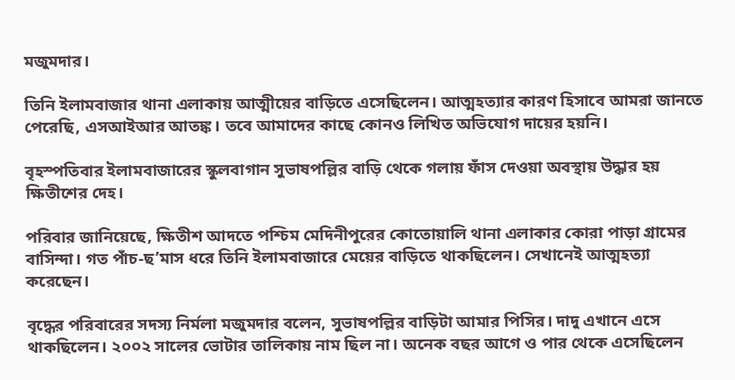মজুমদার।

তিনি ইলামবাজার থানা এলাকায় আত্মীয়ের বাড়িতে এসেছিলেন। আত্মহত‍্যার কারণ হিসাবে আমরা জানতে পেরেছি, এসআইআর আতঙ্ক। তবে আমাদের কাছে কোনও লিখিত অভিযোগ দায়ের হয়নি।

বৃহস্পতিবার ইলামবাজারের স্কুলবাগান সুভাষপল্লির বাড়ি থেকে গলায় ফাঁস দেওয়া অবস্থায় উদ্ধার হয় ক্ষিতীশের দেহ।

পরিবার জানিয়েছে, ক্ষিতীশ আদতে পশ্চিম মেদিনীপুরের কোতোয়ালি থানা এলাকার কোরা পাড়া গ্রামের বাসিন্দা। গত পাঁচ-ছ’মাস ধরে তিনি ইলামবাজারে মেয়ের বাড়িতে থাকছিলেন। সেখানেই আত্মহত্যা করেছেন।

বৃদ্ধের পরিবারের সদস্য নির্মলা মজুমদার বলেন, সুভাষপল্লির বাড়িটা আমার পিসির। দাদু এখানে এসে থাকছিলেন। ২০০২ সালের ভোটার তালিকায় নাম ছিল না। অনেক বছর আগে ও পার থেকে এসেছিলেন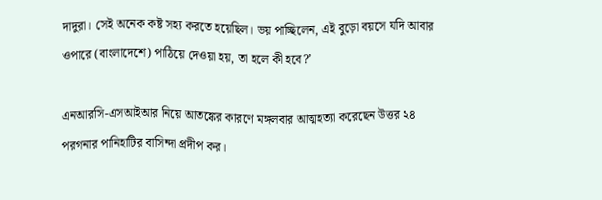দাদুরা। সেই অনেক কষ্ট সহ্য করতে হয়েছিল। ভয় পাচ্ছিলেন, এই বুড়ো বয়সে যদি আবার ওপারে (বাংলাদেশে) পাঠিয়ে দেওয়া হয়, তা হলে কী হবে?’

এনআরসি-এসআইআর নিয়ে আতঙ্কের কারণে মঙ্গলবার আত্মহত্যা করেছেন উত্তর ২৪ পরগনার পানিহাটির বাসিন্দা প্রদীপ কর।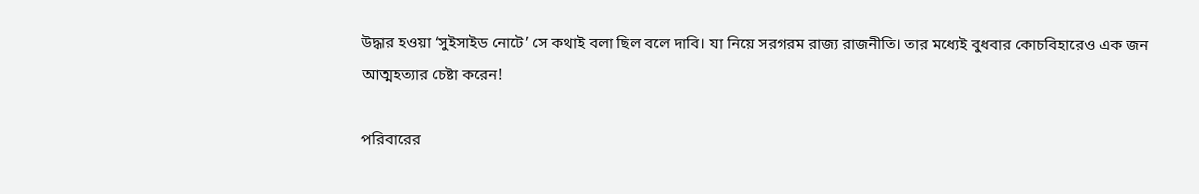উদ্ধার হওয়া ‘সুইসাইড নোটে’ সে কথাই বলা ছিল বলে দাবি। যা নিয়ে সরগরম রাজ্য রাজনীতি। তার মধ্যেই বুধবার কোচবিহারেও এক জন আত্মহত্যার চেষ্টা করেন!

পরিবারের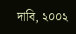দাবি, ২০০২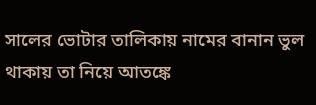সালের ভোটার তালিকায় নামের বানান ভুল থাকায় তা নিয়ে আতঙ্কে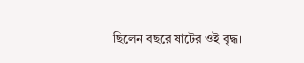ছিলেন বছরে ষাটের ওই বৃদ্ধ।